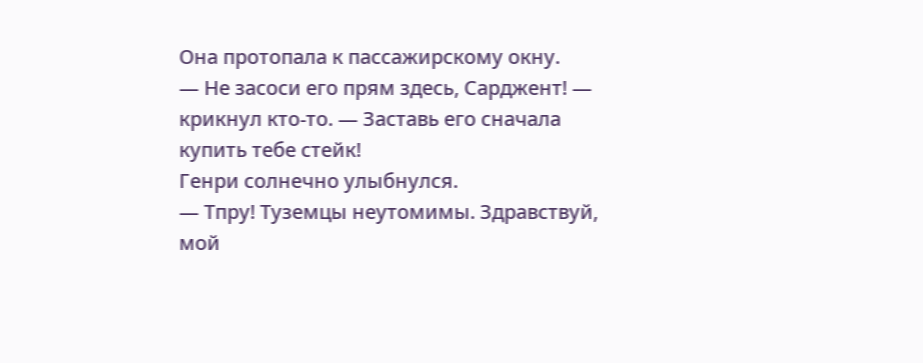Она протопала к пассажирскому окну.
— Не засоси его прям здесь, Сарджент! — крикнул кто-то. — Заставь его сначала купить тебе стейк!
Генри солнечно улыбнулся.
— Тпру! Туземцы неутомимы. Здравствуй, мой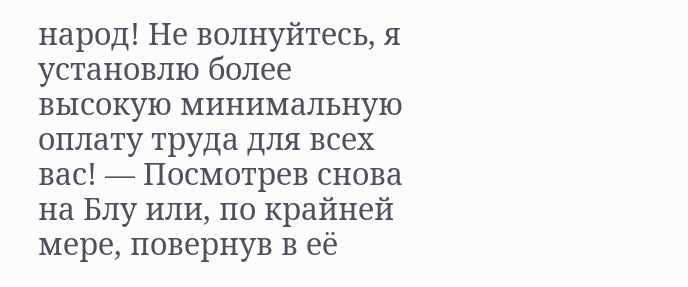народ! Не волнуйтесь, я установлю более высокую минимальную оплату труда для всех вас! — Посмотрев снова на Блу или, по крайней мере, повернув в её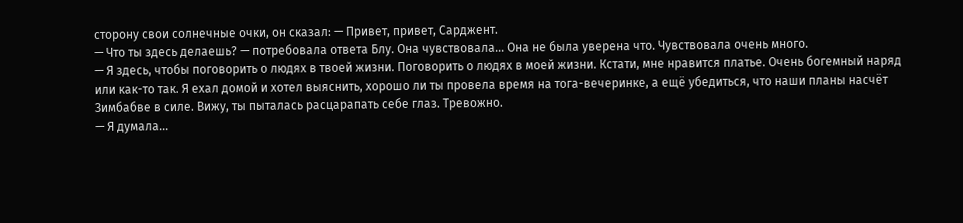сторону свои солнечные очки, он сказал: — Привет, привет, Сарджент.
— Что ты здесь делаешь? — потребовала ответа Блу. Она чувствовала... Она не была уверена что. Чувствовала очень много.
— Я здесь, чтобы поговорить о людях в твоей жизни. Поговорить о людях в моей жизни. Кстати, мне нравится платье. Очень богемный наряд или как-то так. Я ехал домой и хотел выяснить, хорошо ли ты провела время на тога-вечеринке, а ещё убедиться, что наши планы насчёт Зимбабве в силе. Вижу, ты пыталась расцарапать себе глаз. Тревожно.
— Я думала...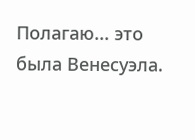Полагаю... это была Венесуэла.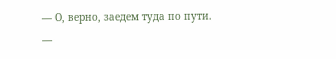— О, верно, заедем туда по пути.
—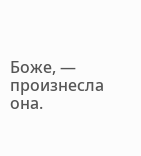Боже, — произнесла она.